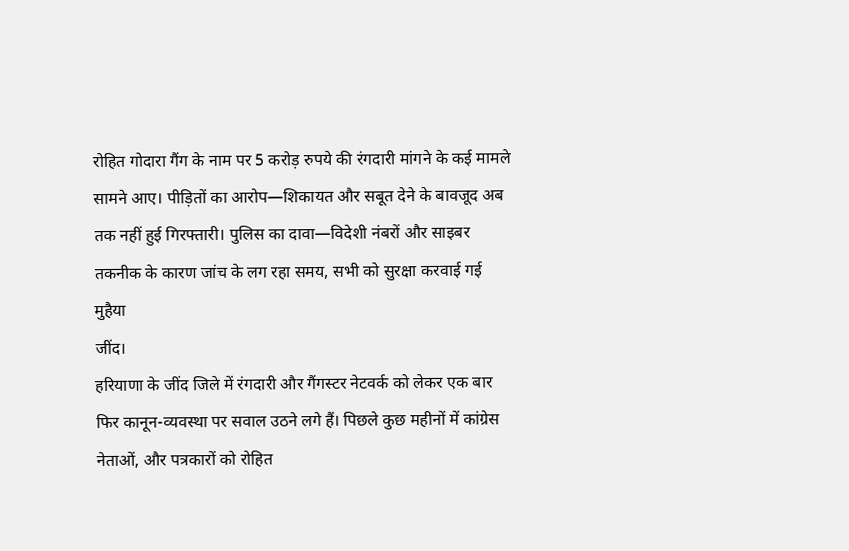रोहित गोदारा गैंग के नाम पर 5 करोड़ रुपये की रंगदारी मांगने के कई मामले सामने आए। पीड़ितों का आरोप—शिकायत और सबूत देने के बावजूद अब तक नहीं हुई गिरफ्तारी। पुलिस का दावा—विदेशी नंबरों और साइबर तकनीक के कारण जांच के लग रहा समय, सभी को सुरक्षा करवाई गई मुहैया
जींद।
हरियाणा के जींद जिले में रंगदारी और गैंगस्टर नेटवर्क को लेकर एक बार फिर कानून-व्यवस्था पर सवाल उठने लगे हैं। पिछले कुछ महीनों में कांग्रेस नेताओं, और पत्रकारों को रोहित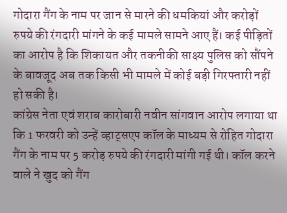गोदारा गैंग के नाम पर जान से मारने की धमकियां और करोड़ों रुपये की रंगदारी मांगने के कई मामले सामने आए हैं। कई पीड़ितों का आरोप है कि शिकायत और तकनीकी साक्ष्य पुलिस को सौंपने के बावजूद अब तक किसी भी मामले में कोई बड़ी गिरफ्तारी नहीं हो सकी है।
कांग्रेस नेता एवं शराब कारोबारी नवीन सांगवान आरोप लगाया था कि 1 फरवरी को उन्हें व्हाट्सएप कॉल के माध्यम से रोहित गोदारा गैंग के नाम पर 5 करोड़ रुपये की रंगदारी मांगी गई थी। कॉल करने वाले ने खुद को गैंग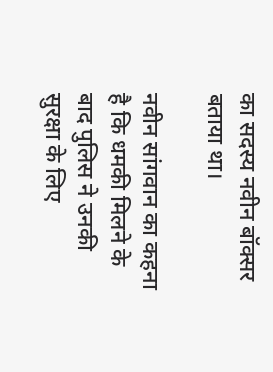का सदस्य नवीन बॉक्सर बताया था।

नवीन सांगवान का कहना है कि धमकी मिलने के बाद पुलिस ने उनकी सुरक्षा के लिए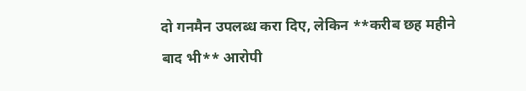दो गनमैन उपलब्ध करा दिए, लेकिन **करीब छह महीने बाद भी** आरोपी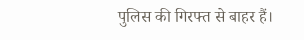पुलिस की गिरफ्त से बाहर हैं।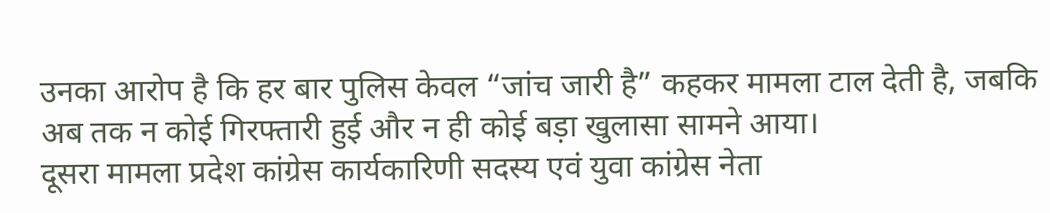उनका आरोप है कि हर बार पुलिस केवल “जांच जारी है” कहकर मामला टाल देती है, जबकि अब तक न कोई गिरफ्तारी हुई और न ही कोई बड़ा खुलासा सामने आया।
दूसरा मामला प्रदेश कांग्रेस कार्यकारिणी सदस्य एवं युवा कांग्रेस नेता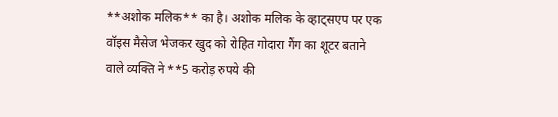**अशोक मलिक** का है। अशोक मलिक के व्हाट्सएप पर एक वॉइस मैसेज भेजकर खुद को रोहित गोदारा गैंग का शूटर बताने वाले व्यक्ति ने **5 करोड़ रुपये की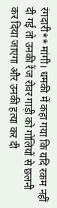रंगदारी** मांगी। धमकी में कहा गया कि यदि रकम नहीं दी गई तो उनकी रेंज रोवर गाड़ी को गोलियों से छलनी कर दिया जाएगा और उनकी हत्या कर दी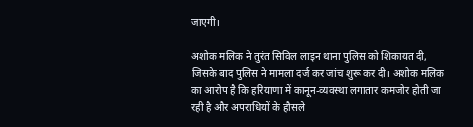जाएगी।

अशोक मलिक ने तुरंत सिविल लाइन थाना पुलिस को शिकायत दी, जिसके बाद पुलिस ने मामला दर्ज कर जांच शुरू कर दी। अशोक मलिक का आरोप है कि हरियाणा में कानून-व्यवस्था लगातार कमजोर होती जा रही है और अपराधियों के हौसले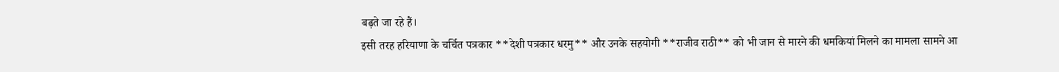बढ़ते जा रहे हैं।
इसी तरह हरियाणा के चर्चित पत्रकार **देशी पत्रकार धरमु** और उनके सहयोगी **राजीव राठी** को भी जान से मारने की धमकियां मिलने का मामला सामने आ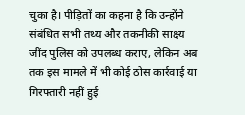चुका है। पीड़ितों का कहना है कि उन्होंने संबंधित सभी तथ्य और तकनीकी साक्ष्य जींद पुलिस को उपलब्ध कराए, लेकिन अब तक इस मामले में भी कोई ठोस कार्रवाई या गिरफ्तारी नहीं हुई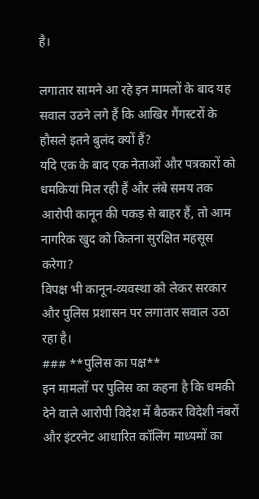है।

लगातार सामने आ रहे इन मामलों के बाद यह सवाल उठने लगे हैं कि आखिर गैंगस्टरों के हौसले इतने बुलंद क्यों हैं?
यदि एक के बाद एक नेताओं और पत्रकारों को धमकियां मिल रही हैं और लंबे समय तक आरोपी कानून की पकड़ से बाहर हैं, तो आम नागरिक खुद को कितना सुरक्षित महसूस करेगा?
विपक्ष भी कानून-व्यवस्था को लेकर सरकार और पुलिस प्रशासन पर लगातार सवाल उठा रहा है।
### **पुलिस का पक्ष**
इन मामलों पर पुलिस का कहना है कि धमकी देने वाले आरोपी विदेश में बैठकर विदेशी नंबरों और इंटरनेट आधारित कॉलिंग माध्यमों का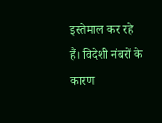इस्तेमाल कर रहे हैं। विदेशी नंबरों के कारण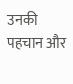उनकी पहचान और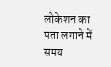लोकेशन का पता लगाने में समय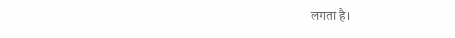लगता है।